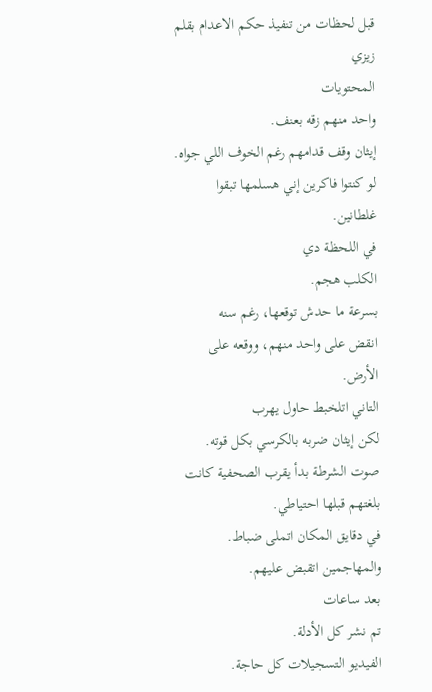قبل لحظات من تنفيذ حكم الاعدام بقلم زيزي
المحتويات
واحد منهم زقه بعنف.
إيثان وقف قدامهم رغم الخوف اللي جواه.
لو كنتوا فاكرين إني هسلمها تبقوا غلطانين.
في اللحظة دي
الكلب هجم.
بسرعة ما حدش توقعها، رغم سنه
انقض على واحد منهم، ووقعه على الأرض.
التاني اتلخبط حاول يهرب
لكن إيثان ضربه بالكرسي بكل قوته.
صوت الشرطة بدأ يقرب الصحفية كانت بلغتهم قبلها احتياطي.
في دقايق المكان اتملى ضباط.
والمهاجمين اتقبض عليهم.
بعد ساعات
تم نشر كل الأدلة.
الفيديو التسجيلات كل حاجة.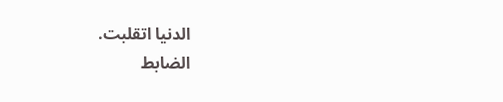الدنيا اتقلبت.
الضابط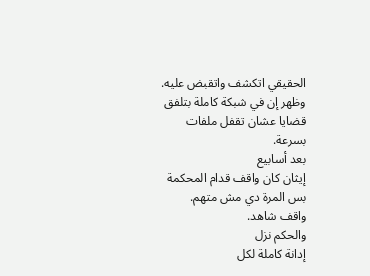الحقيقي اتكشف واتقبض عليه.
وظهر إن في شبكة كاملة بتلفق قضايا عشان تقفل ملفات بسرعة.
بعد أسابيع
إيثان كان واقف قدام المحكمة
بس المرة دي مش متهم.
واقف شاهد.
والحكم نزل
إدانة كاملة لكل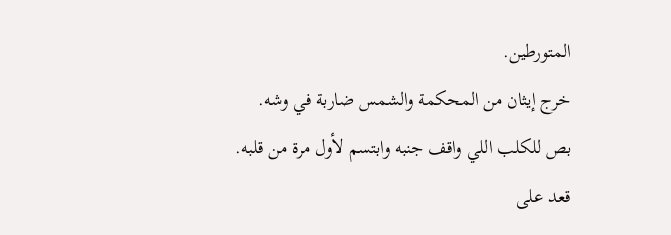المتورطين.
خرج إيثان من المحكمة والشمس ضاربة في وشه.
بص للكلب اللي واقف جنبه وابتسم لأول مرة من قلبه.
قعد على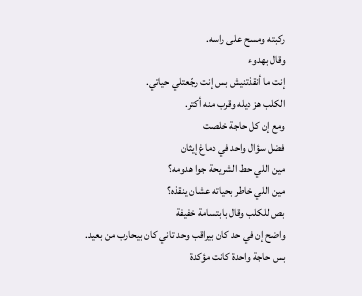ركبته ومسح على راسه.
وقال بهدوء
إنت ما أنقذتنيش بس إنت رجّعتلي حياتي.
الكلب هز ديله وقرب منه أكتر.
ومع إن كل حاجة خلصت
فضل سؤال واحد في دماغ إيثان
مين اللي حط الشريحة جوا هدومه؟
مين اللي خاطر بحياته عشان ينقذه؟
بص للكلب وقال بابتسامة خفيفة
واضح إن في حد كان بيراقب وحد تاني كان بيحارب من بعيد.
بس حاجة واحدة كانت مؤكدة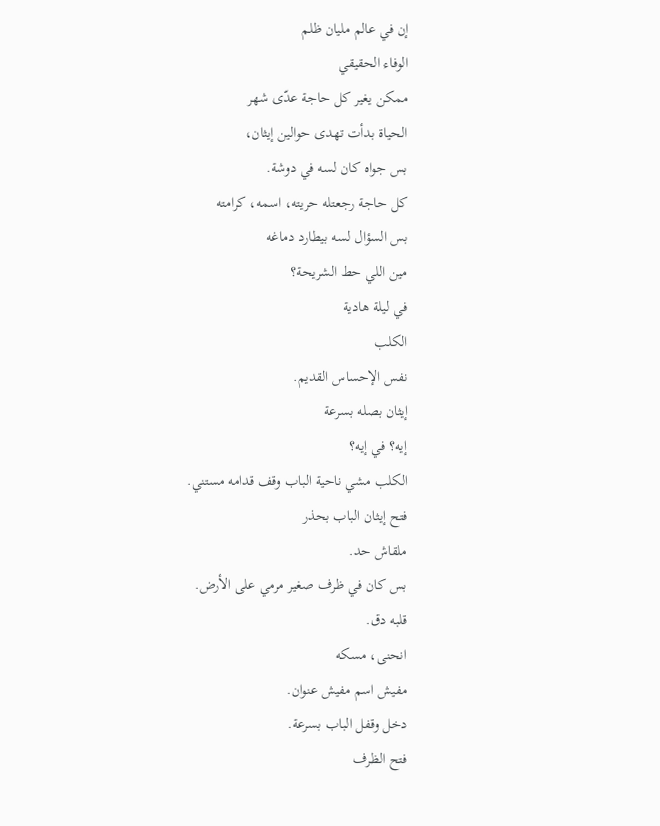إن في عالم مليان ظلم
الوفاء الحقيقي
ممكن يغير كل حاجة عدّى شهر
الحياة بدأت تهدى حوالين إيثان،
بس جواه كان لسه في دوشة.
كل حاجة رجعتله حريته، اسمه، كرامته
بس السؤال لسه بيطارد دماغه
مين اللي حط الشريحة؟
في ليلة هادية
الكلب
نفس الإحساس القديم.
إيثان بصله بسرعة
إيه؟ في إيه؟
الكلب مشي ناحية الباب وقف قدامه مستني.
فتح إيثان الباب بحذر
ملقاش حد.
بس كان في ظرف صغير مرمي على الأرض.
قلبه دق.
انحنى، مسكه
مفيش اسم مفيش عنوان.
دخل وقفل الباب بسرعة.
فتح الظرف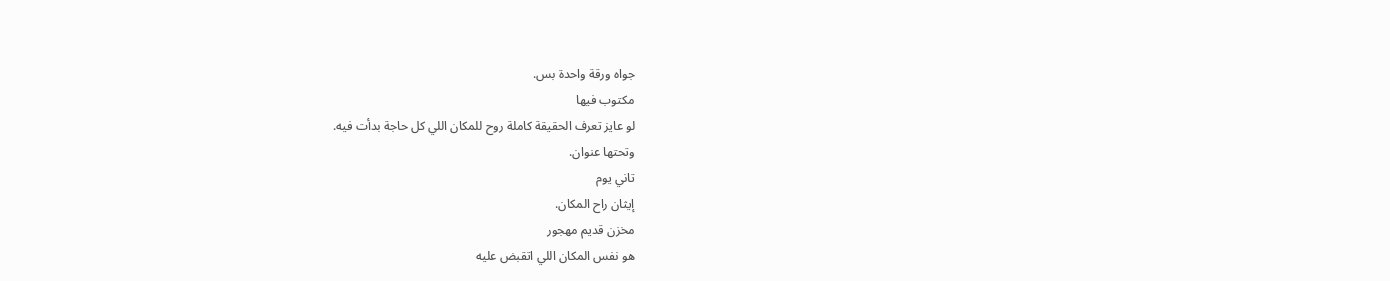جواه ورقة واحدة بس.
مكتوب فيها
لو عايز تعرف الحقيقة كاملة روح للمكان اللي كل حاجة بدأت فيه.
وتحتها عنوان.
تاني يوم
إيثان راح المكان.
مخزن قديم مهجور
هو نفس المكان اللي اتقبض عليه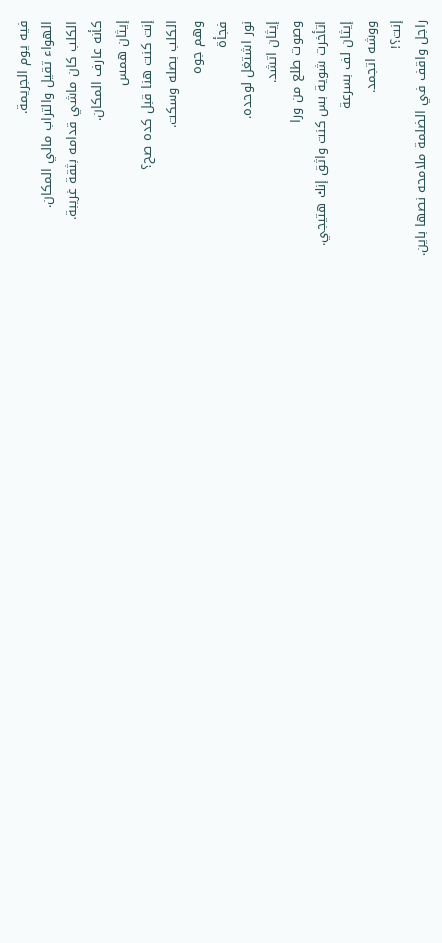فيه يوم الجريمة.
الهواء تقيل والتراب مالي المكان.
الكلب كان ماشي قدامه بثقة غريبة.
كأنه عارف المكان.
إيثان همس
إنت كنت هنا قبل كده صح؟
الكلب بصله وسكت.
وهم جوه
فجأة
نور اشتغل لوحده.
إيثان اتشد.
وصوت طلع من ورا
اتأخرت شوية بس كنت واثق إنك هتيجي.
إيثان لف بسرعة
ووشه اتجمد.
إنت؟!
راجل واقف في الضلمة ملامحه نصها باين.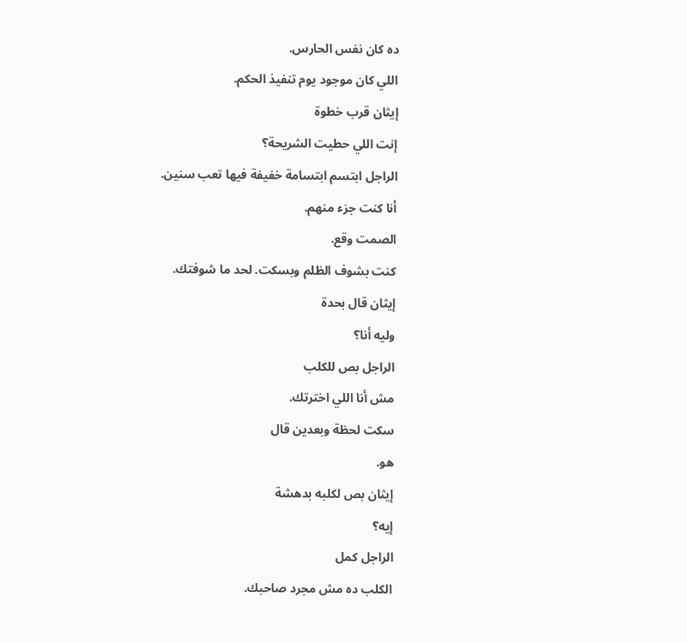ده كان نفس الحارس.
اللي كان موجود يوم تنفيذ الحكم.
إيثان قرب خطوة
إنت اللي حطيت الشريحة؟
الراجل ابتسم ابتسامة خفيفة فيها تعب سنين.
أنا كنت جزء منهم.
الصمت وقع.
كنت بشوف الظلم وبسكت. لحد ما شوفتك.
إيثان قال بحدة
وليه أنا؟
الراجل بص للكلب
مش أنا اللي اخترتك.
سكت لحظة وبعدين قال
هو.
إيثان بص لكلبه بدهشة
إيه؟
الراجل كمل
الكلب ده مش مجرد صاحبك.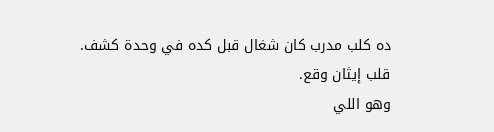ده كلب مدرب كان شغال قبل كده في وحدة كشف.
قلب إيثان وقع.
وهو اللي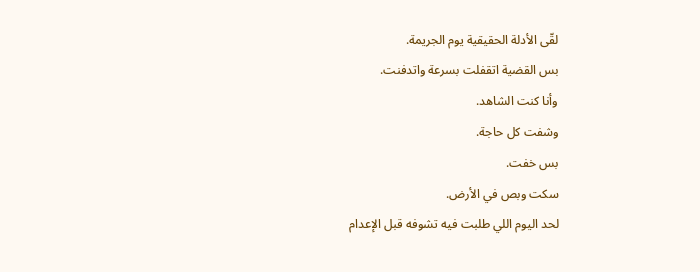لقّى الأدلة الحقيقية يوم الجريمة.
بس القضية اتقفلت بسرعة واتدفنت.
وأنا كنت الشاهد.
وشفت كل حاجة.
بس خفت.
سكت وبص في الأرض.
لحد اليوم اللي طلبت فيه تشوفه قبل الإعدام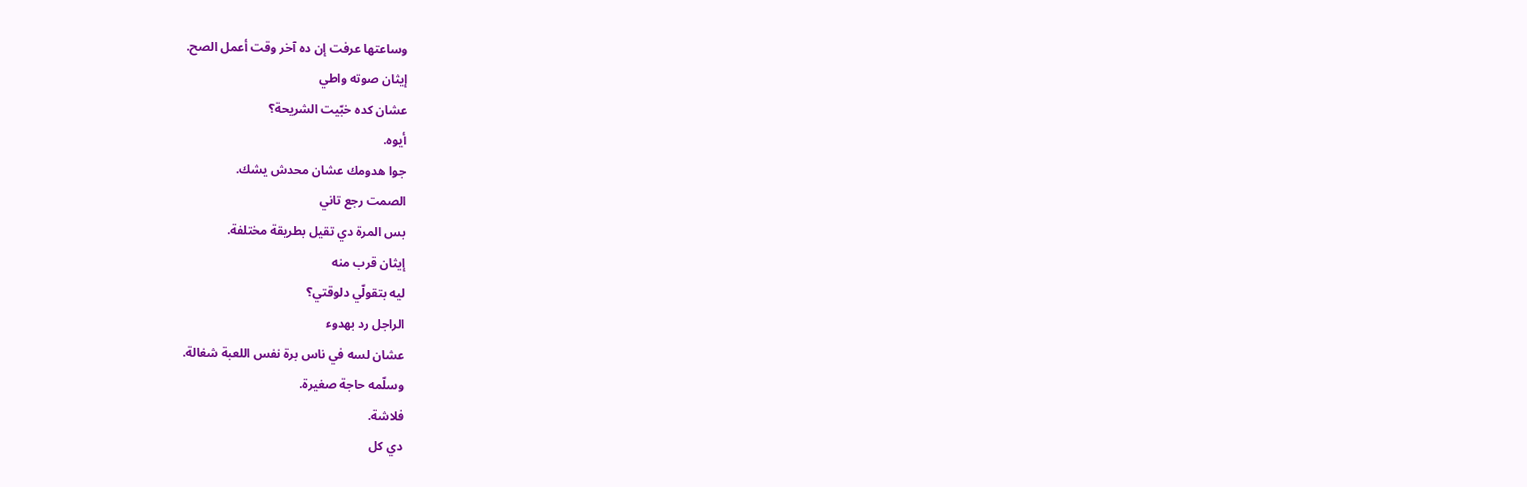وساعتها عرفت إن ده آخر وقت أعمل الصح.
إيثان صوته واطي
عشان كده خبّيت الشريحة؟
أيوه.
جوا هدومك عشان محدش يشك.
الصمت رجع تاني
بس المرة دي تقيل بطريقة مختلفة.
إيثان قرب منه
ليه بتقولّي دلوقتي؟
الراجل رد بهدوء
عشان لسه في ناس برة نفس اللعبة شغالة.
وسلّمه حاجة صغيرة.
فلاشة.
دي كل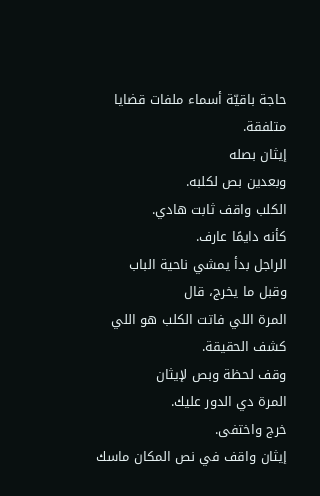حاجة باقيّة أسماء ملفات قضايا متلفقة.
إيثان بصله
وبعدين بص لكلبه.
الكلب واقف ثابت هادي.
كأنه دايمًا عارف.
الراجل بدأ يمشي ناحية الباب
وقبل ما يخرج، قال
المرة اللي فاتت الكلب هو اللي كشف الحقيقة.
وقف لحظة وبص لإيثان
المرة دي الدور عليك.
خرج واختفى.
إيثان واقف في نص المكان ماسك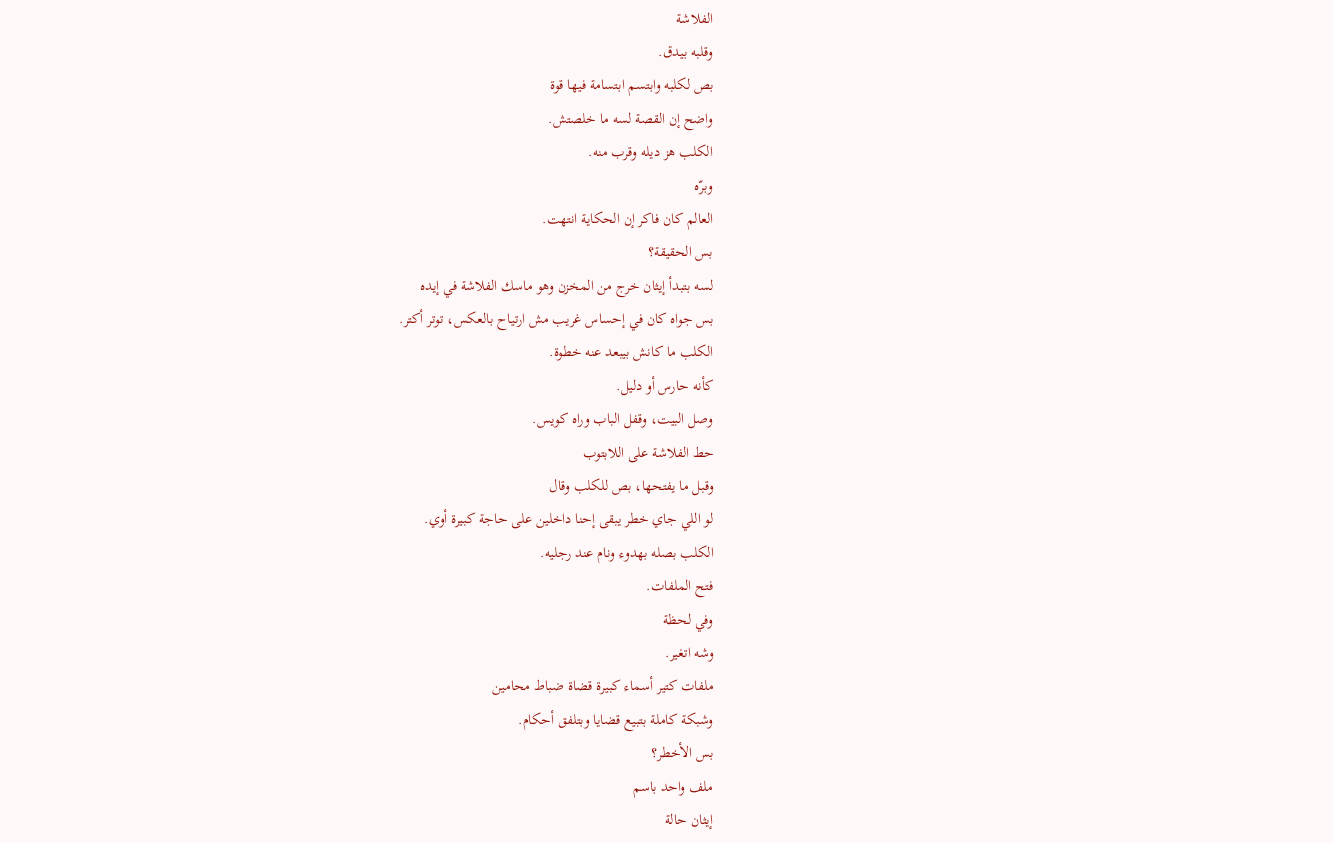الفلاشة
وقلبه بيدق.
بص لكلبه وابتسم ابتسامة فيها قوة
واضح إن القصة لسه ما خلصتش.
الكلب هز ديله وقرب منه.
وبرّه
العالم كان فاكر إن الحكاية انتهت.
بس الحقيقة؟
لسه بتبدأ إيثان خرج من المخزن وهو ماسك الفلاشة في إيده
بس جواه كان في إحساس غريب مش ارتياح بالعكس، توتر أكتر.
الكلب ما كانش بيبعد عنه خطوة.
كأنه حارس أو دليل.
وصل البيت، وقفل الباب وراه كويس.
حط الفلاشة على اللابتوب
وقبل ما يفتحها، بص للكلب وقال
لو اللي جاي خطر يبقى إحنا داخلين على حاجة كبيرة أوي.
الكلب بصله بهدوء ونام عند رجليه.
فتح الملفات.
وفي لحظة
وشه اتغير.
ملفات كتير أسماء كبيرة قضاة ضباط محامين
وشبكة كاملة بتبيع قضايا وبتلفق أحكام.
بس الأخطر؟
ملف واحد باسم
إيثان حالة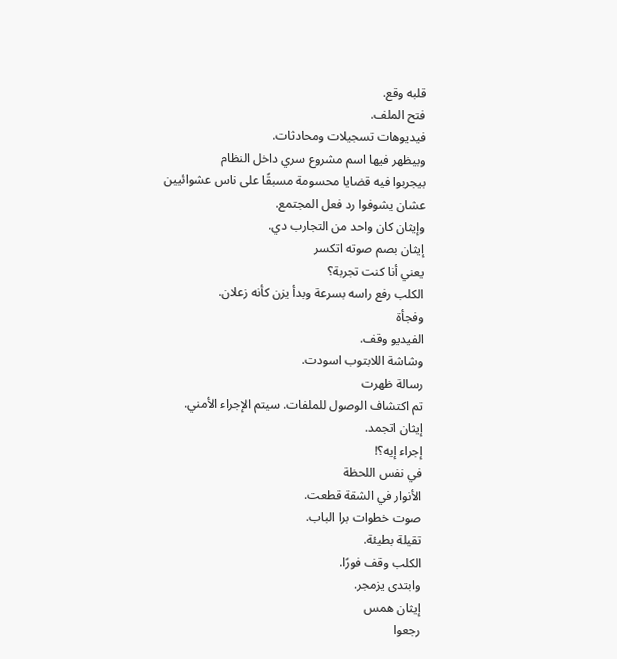قلبه وقع.
فتح الملف.
فيديوهات تسجيلات ومحادثات.
وبيظهر فيها اسم مشروع سري داخل النظام
بيجربوا فيه قضايا محسومة مسبقًا على ناس عشوائيين
عشان يشوفوا رد فعل المجتمع.
وإيثان كان واحد من التجارب دي.
إيثان بصم صوته اتكسر
يعني أنا كنت تجربة؟
الكلب رفع راسه بسرعة وبدأ يزن كأنه زعلان.
وفجأة
الفيديو وقف.
وشاشة اللابتوب اسودت.
رسالة ظهرت
تم اكتشاف الوصول للملفات. سيتم الإجراء الأمني.
إيثان اتجمد.
إجراء إيه؟!
في نفس اللحظة
الأنوار في الشقة قطعت.
صوت خطوات برا الباب.
تقيلة بطيئة.
الكلب وقف فورًا.
وابتدى يزمجر.
إيثان همس
رجعوا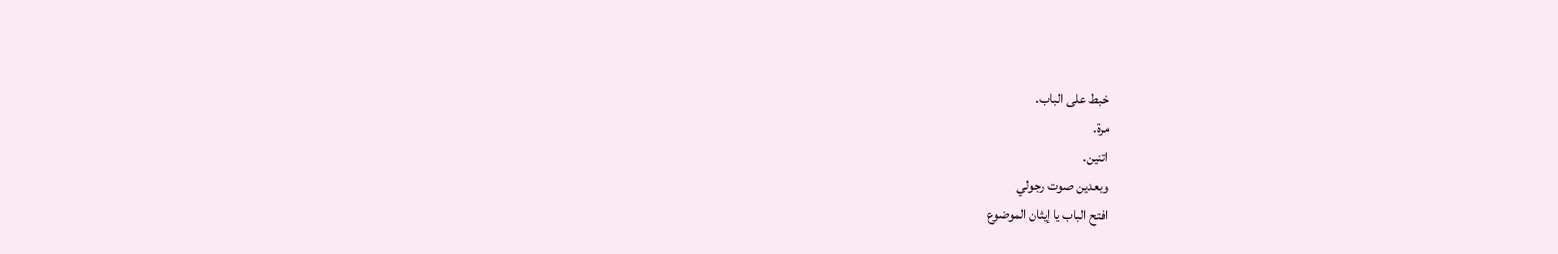خبط على الباب.
مرة.
اتنين.
وبعدين صوت رجولي
افتح الباب يا إيثان الموضوع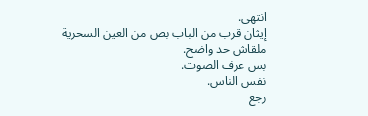انتهى.
إيثان قرب من الباب بص من العين السحرية
ملقاش حد واضح.
بس عرف الصوت.
نفس الناس.
رجع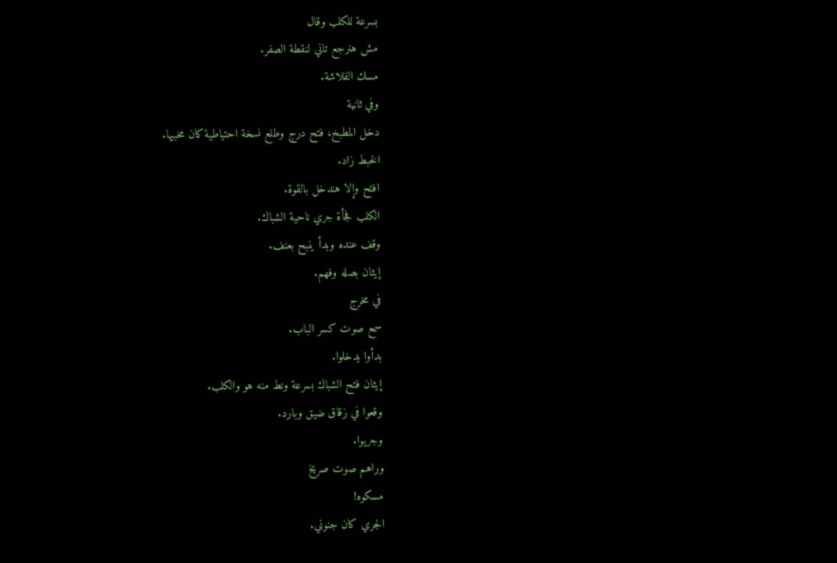بسرعة للكلب وقال
مش هنرجع تاني لنقطة الصفر.
مسك الفلاشة.
وفي ثانية
دخل المطبخ، فتح درج وطلع نسخة احتياطية كان مخبيها.
الخبط زاد.
افتح وإلا هندخل بالقوة.
الكلب فجأة جري ناحية الشباك.
وقف عنده وبدأ ينبح بعنف.
إيثان بصله وفهم.
في مخرج
سمع صوت كسر الباب.
بدأوا يدخلوا.
إيثان فتح الشباك بسرعة ونط منه هو والكلب.
وقعوا في زقاق ضيق وبارد.
وجريوا.
وراهم صوت صريخ
مسكوه!
الجري كان جنوني.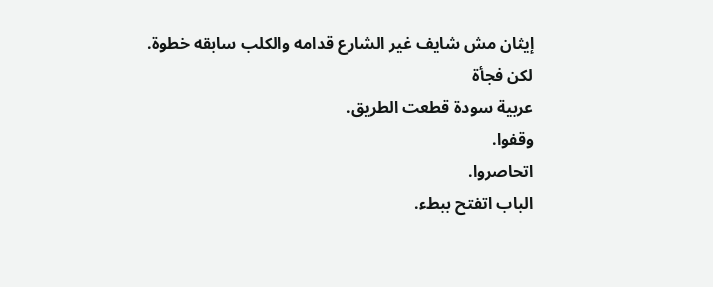إيثان مش شايف غير الشارع قدامه والكلب سابقه خطوة.
لكن فجأة
عربية سودة قطعت الطريق.
وقفوا.
اتحاصروا.
الباب اتفتح ببطء.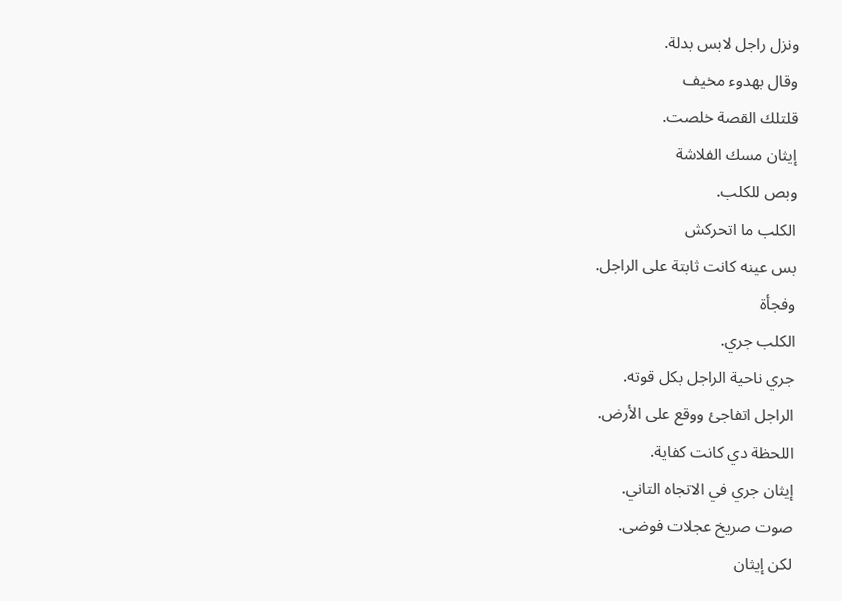ونزل راجل لابس بدلة.
وقال بهدوء مخيف
قلتلك القصة خلصت.
إيثان مسك الفلاشة
وبص للكلب.
الكلب ما اتحركش
بس عينه كانت ثابتة على الراجل.
وفجأة
الكلب جري.
جري ناحية الراجل بكل قوته.
الراجل اتفاجئ ووقع على الأرض.
اللحظة دي كانت كفاية.
إيثان جري في الاتجاه التاني.
صوت صريخ عجلات فوضى.
لكن إيثان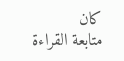كان
متابعة القراءة